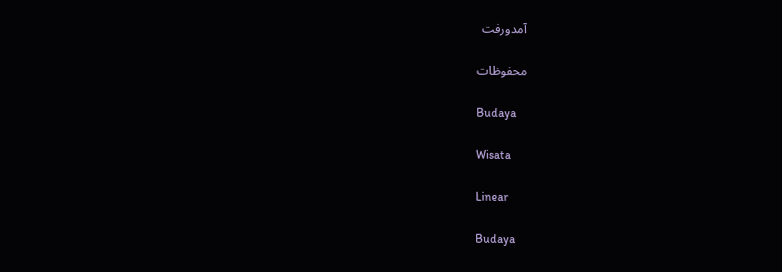آمدورفت

محفوظات

Budaya

Wisata

Linear

Budaya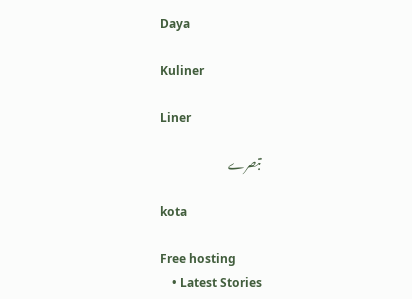Daya

Kuliner

Liner

تبصرے

kota

Free hosting
    • Latest Stories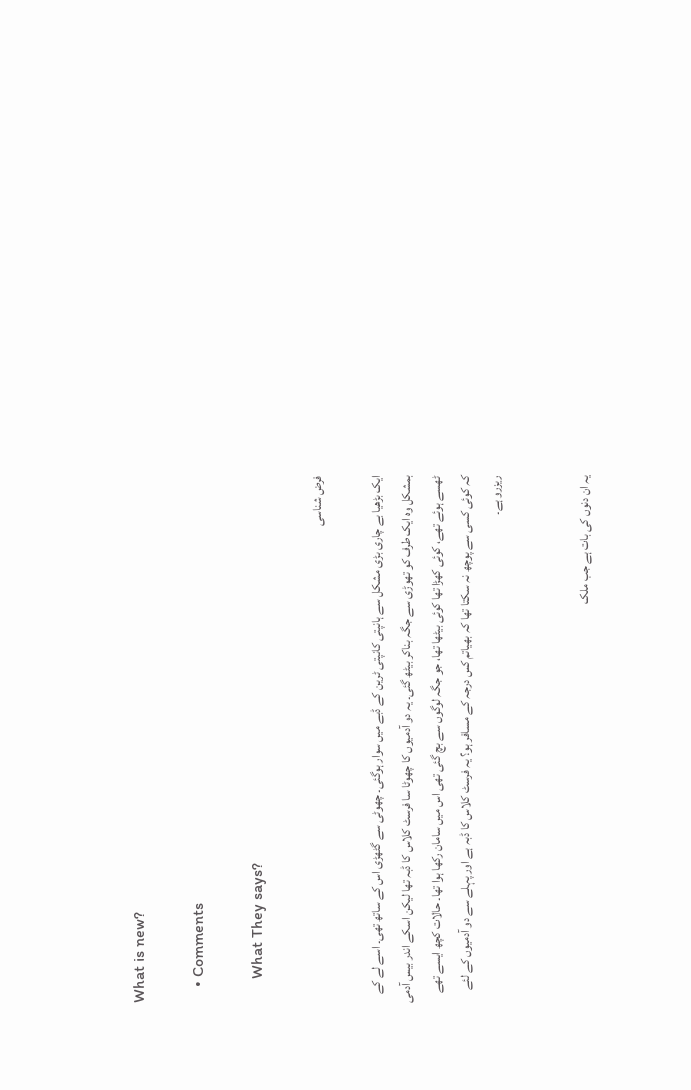What is new?

    • Comments

      What They says?

فرض شناسی

ایک بڑھیا بے چاری بڑی مشکل سے ہانپتی کانپتی ٹرین کے ڈبے میں سوار ہوگئی۔ چھوٹی سے گٹھڑی اس کے ساتھ تھی۔ اسے لے کے بمشکل وہ ایک طرف کو تھوڑی سے جگہ بناکر بیٹھ گئی۔ یہ دو آدمیوں کا چھوٹا سا فرسٹ کلاس کا ڈبہ تھا لیکن اسکے اندر بیس آدمی ٹھسے ہوئے تھے، کوئی کھڑا تھا کوئی بیٹھا تھا، جو جگہ لوگوں سے بچ گئی تھی اس میں سامان رکھا ہوا تھا۔ حالات کچھ ایسے تھے کہ کوئی کسی سے پوچھ نہ سکتا تھا کہ بھیاتم کس درجہ کے مسافر ہو؟ یہ فرسٹ کلاس کا ڈبہ ہے اور پہلے سے دو آدمیوں کے لئے ریزرو ہے۔


یہ ان دنوں کی بات ہے جب ملک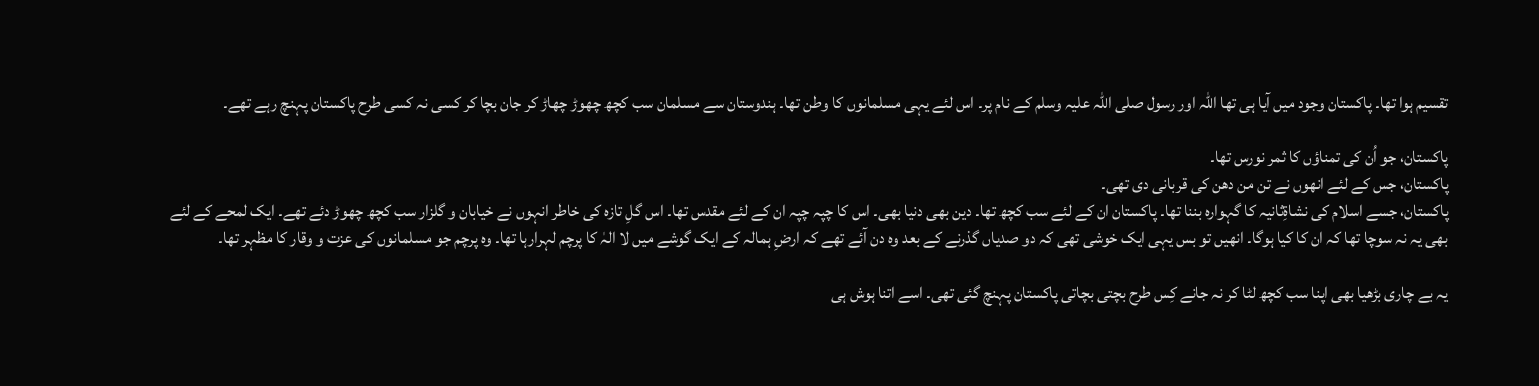تقسیم ہوا تھا۔ پاکستان وجود میں آیا ہی تھا اللہ اور رسول صلی اللہ علیہ وسلم کے نام پر۔ اس لئے یہی مسلمانوں کا وطن تھا۔ ہندوستان سے مسلمان سب کچھ چھوڑ چھاڑ کر جان بچا کر کسی نہ کسی طرح پاکستان پہنچ رہے تھے۔

پاکستان، جو اُن کی تمناؤں کا ثمر نورس تھا۔
پاکستان، جس کے لئے انھوں نے تن من دھن کی قربانی دی تھی۔
پاکستان، جسے اسلام کی نشاۃِثانیہ کا گہوارہ بننا تھا۔ پاکستان ان کے لئے سب کچھ تھا۔ دین بھی دنیا بھی۔ اس کا چپہ چپہ ان کے لئے مقدس تھا۔ اس گلِ تازہ کی خاطر انہوں نے خیابان و گلزار سب کچھ چھوڑ دئے تھے۔ ایک لمحے کے لئے بھی یہ نہ سوچا تھا کہ ان کا کیا ہوگا۔ انھیں تو بس یہی ایک خوشی تھی کہ دو صدیاں گذرنے کے بعد وہ دن آئے تھے کہ ارضِ ہمالہ کے ایک گوشے میں لا الہٰ کا پرچم لہرارہا تھا۔ وہ پرچم جو مسلمانوں کی عزت و وقار کا مظہر تھا۔

یہ بے چاری بڑھیا بھی اپنا سب کچھ لٹا کر نہ جانے کِس طرح بچتی بچاتی پاکستان پہنچ گئی تھی۔ اسے اتنا ہوش ہی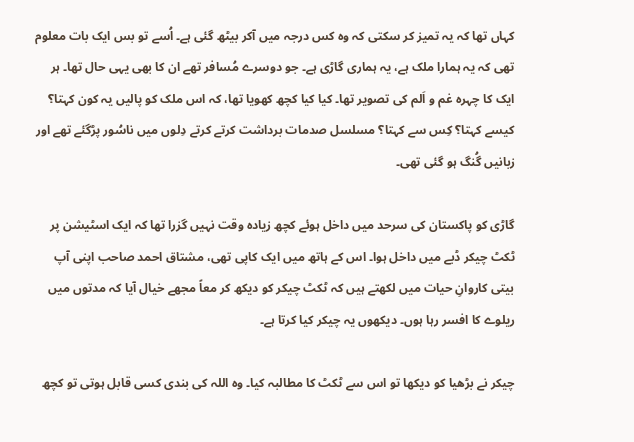کہاں تھا کہ یہ تمیز کر سکتی کہ وہ کس درجہ میں آکر بیٹھ گئی ہے۔ اُسے تو بس ایک بات معلوم تھی کہ یہ ہمارا ملک ہے، یہ ہماری گاڑی ہے۔ جو دوسرے مُسافر تھے ان کا بھی یہی حال تھا۔ ہر ایک کا چہرہ غم و اَلم کی تصویر تھا۔ کیا کیا کچھ کھویا تھا، کہ اس ملک کو پالیں یہ کون کہتا؟ کیسے کہتا؟ کِس سے کہتا؟ مسلسل صدمات برداشت کرتے کرتے دِلوں میں ناسُور پڑگئے تھے اور زبانیں گُنگ ہو گئی تھی۔

گاڑی کو پاکستان کی سرحد میں داخل ہوئے کچھ زیادہ وقت نہیں گزرا تھا کہ ایک اسٹیشن پر ٹکٹ چیکر ڈبے میں داخل ہوا۔ اس کے ہاتھ میں ایک کاپی تھی، مشتاق احمد صاحب اپنی آپ بیتی کاروانِ حیات میں لکھتے ہیں کہ ٹکٹ چیکر کو دیکھ کر معاً مجھے خیال آیا کہ مدتوں میں ریلوے کا افسر رہا ہوں۔ دیکھوں یہ چیکر کیا کرتا ہے۔

چیکر نے بڑھیا کو دیکھا تو اس سے ٹکٹ کا مطالبہ کیا۔ وہ اللہ کی بندی کسی قابل ہوتی تو کچھ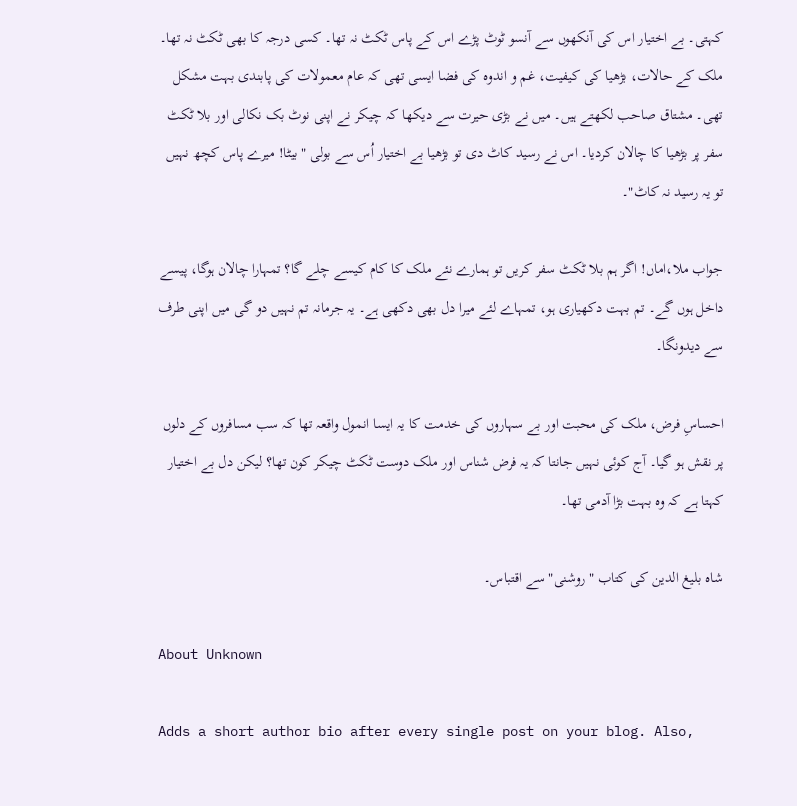کہتی۔ بے اختیار اس کی آنکھوں سے آنسو ٹوٹ پڑے اس کے پاس ٹکٹ نہ تھا۔ کسی درجہ کا بھی ٹکٹ نہ تھا۔ ملک کے حالات، بڑھیا کی کیفیت، غم و اندوہ کی فضا ایسی تھی کہ عام معمولات کی پابندی بہت مشکل تھی۔ مشتاق صاحب لکھتے ہیں۔ میں نے بڑی حیرت سے دیکھا کہ چیکر نے اپنی نوٹ بک نکالی اور بلا ٹکٹ سفر پر بڑھیا کا چالان کردیا۔ اس نے رسید کاٹ دی تو بڑھیا بے اختیار اُس سے بولی "بیٹا! میرے پاس کچھ نہیں تو یہ رسید نہ کاٹ"۔

جواب ملا،اماں! اگر ہم بلا ٹکٹ سفر کریں تو ہمارے نئے ملک کا کام کیسے چلے گا؟ تمہارا چالان ہوگا، پیسے داخل ہوں گے۔ تم بہت دکھیاری ہو، تمہاے لئے میرا دل بھی دکھی ہے۔ یہ جرمانہ تم نہیں دو گی میں اپنی طرف سے دیدونگا۔

احساسِ فرض، ملک کی محبت اور بے سہاروں کی خدمت کا یہ ایسا انمول واقعہ تھا کہ سب مسافروں کے دلوں پر نقش ہو گیا۔ آج کوئی نہیں جانتا کہ یہ فرض شناس اور ملک دوست ٹکٹ چیکر کون تھا؟ لیکن دل بے اختیار کہتا ہے کہ وہ بہت بڑا آدمی تھا۔

شاہ بلیغ الدین کی کتاب "روشنی" سے اقتباس۔

About Unknown

Adds a short author bio after every single post on your blog. Also,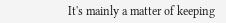It's mainly a matter of keeping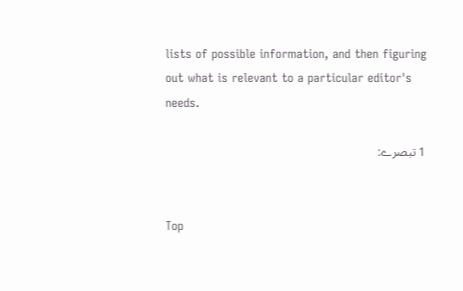lists of possible information, and then figuring out what is relevant to a particular editor's needs.

1 تبصرے:


Top